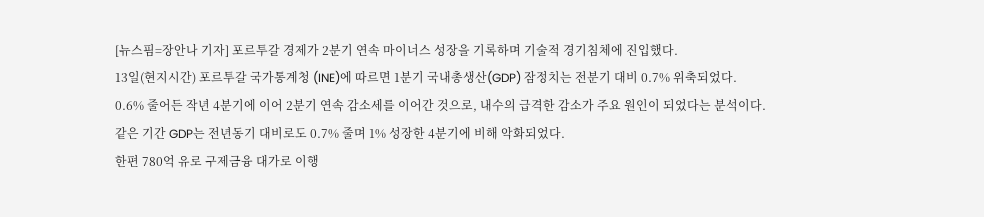[뉴스핌=장안나 기자] 포르투갈 경제가 2분기 연속 마이너스 성장을 기록하며 기술적 경기침체에 진입했다.
13일(현지시간) 포르투갈 국가통계청 (INE)에 따르면 1분기 국내총생산(GDP) 잠정치는 전분기 대비 0.7% 위축되었다.
0.6% 줄어든 작년 4분기에 이어 2분기 연속 감소세를 이어간 것으로, 내수의 급격한 감소가 주요 원인이 되었다는 분석이다.
같은 기간 GDP는 전년동기 대비로도 0.7% 줄며 1% 성장한 4분기에 비해 악화되었다.
한편 780억 유로 구제금융 대가로 이행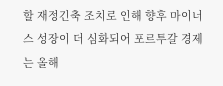할 재정긴축 조치로 인해 향후 마이너스 성장이 더 심화되어 포르투갈 경제는 올해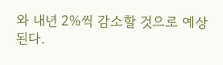와 내년 2%씩 감소할 것으로 예상된다.